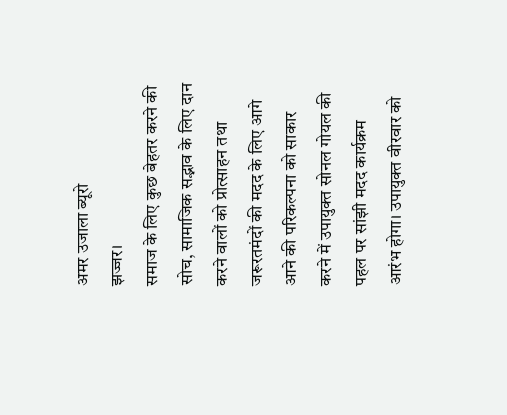अमर उजाला ब्यूरो
झज्जर।
समाज के लिए कुछ बेहतर करने की सोच, सामाजिक सद्भाव के लिए दान करने वालों को प्रोत्साहन तथा जरूरतमंदों की मदद के लिए आगे आने की परिकल्पना को साकार करने में उपायुक्त सोनल गोयल की पहल पर सांझी मदद कार्यक्रम आरंभ होगा। उपायुक्त वीरवार को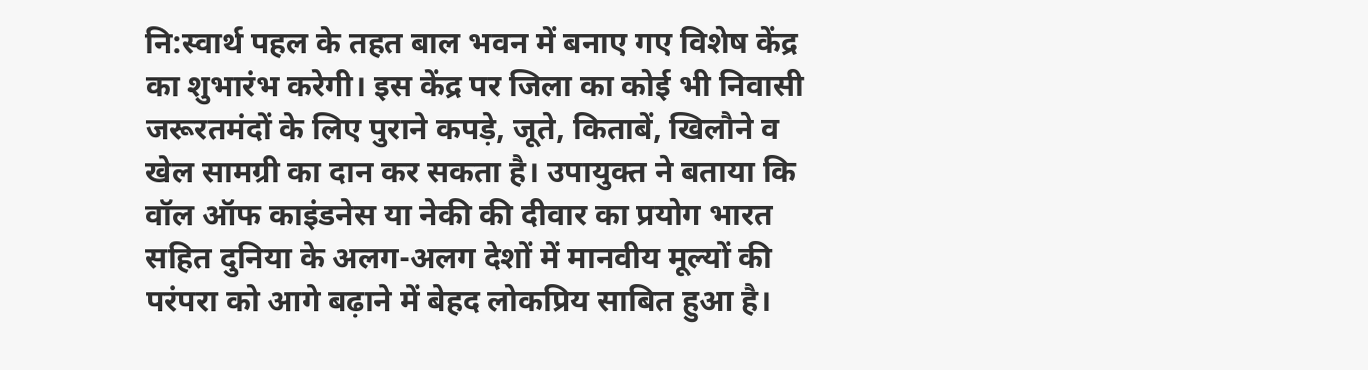नि:स्वार्थ पहल के तहत बाल भवन में बनाए गए विशेष केंद्र का शुभारंभ करेगी। इस केंद्र पर जिला का कोई भी निवासी जरूरतमंदों के लिए पुराने कपड़े, जूते, किताबें, खिलौने व खेल सामग्री का दान कर सकता है। उपायुक्त ने बताया कि वॉल ऑफ काइंडनेस या नेकी की दीवार का प्रयोग भारत सहित दुनिया के अलग-अलग देशों में मानवीय मूल्यों की परंपरा को आगे बढ़ाने में बेहद लोकप्रिय साबित हुआ है।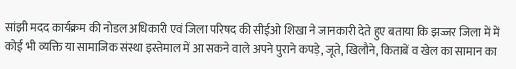सांझी मदद कार्यक्रम की नोडल अधिकारी एवं जिला परिषद की सीईओ शिखा ने जानकारी देते हुए बताया कि झज्जर जिला में में कोई भी व्यक्ति या सामाजिक संस्था इस्तेमाल में आ सकने वाले अपने पुराने कपड़े, जूते, खिलौने, किताबें व खेल का सामान का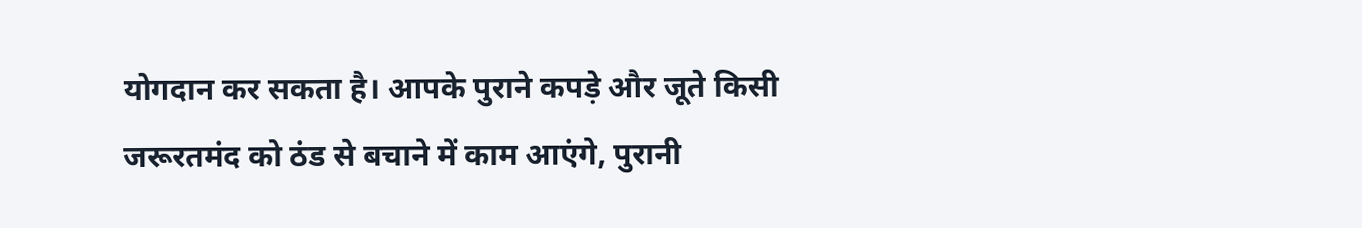योगदान कर सकता है। आपके पुराने कपड़े और जूते किसी जरूरतमंद को ठंड से बचाने में काम आएंगे, पुरानी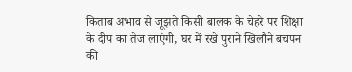किताब अभाव से जूझते किसी बालक के चेहरे पर शिक्षा के दीप का तेज लाएंगी, घर में रखे पुराने खिलौने बचपन की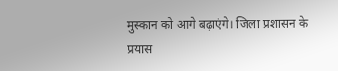मुस्कान को आगे बढ़ाएंगे। जिला प्रशासन के प्रयास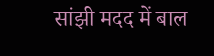सांझी मदद में बाल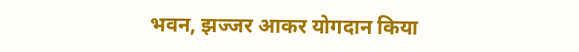भवन, झज्जर आकर योगदान किया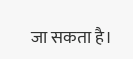जा सकता है।